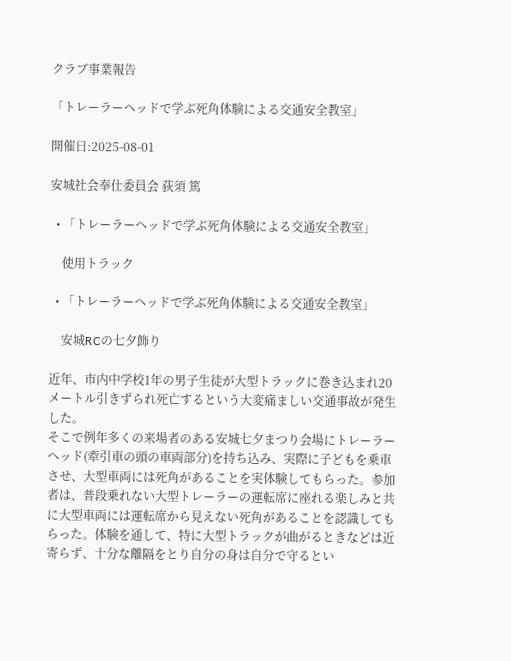クラブ事業報告

「トレーラーヘッドで学ぶ死角体験による交通安全教室」

開催日:2025-08-01

安城社会奉仕委員会 荻須 篤

  • 「トレーラーヘッドで学ぶ死角体験による交通安全教室」

    使用トラック

  • 「トレーラーヘッドで学ぶ死角体験による交通安全教室」

    安城RCの七夕飾り

近年、市内中学校1年の男子生徒が大型トラックに巻き込まれ20メートル引きずられ死亡するという大変痛ましい交通事故が発生した。
そこで例年多くの来場者のある安城七夕まつり会場にトレーラーヘッド(牽引車の頭の車両部分)を持ち込み、実際に子どもを乗車させ、大型車両には死角があることを実体験してもらった。参加者は、普段乗れない大型トレーラーの運転席に座れる楽しみと共に大型車両には運転席から見えない死角があることを認識してもらった。体験を通して、特に大型トラックが曲がるときなどは近寄らず、十分な離隔をとり自分の身は自分で守るとい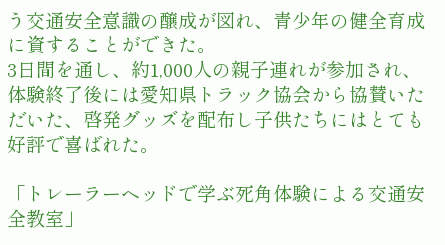う交通安全意識の醸成が図れ、青少年の健全育成に資することができた。
3日間を通し、約1,000人の親子連れが参加され、体験終了後には愛知県トラック協会から協賛いただいた、啓発グッズを配布し子供たちにはとても好評で喜ばれた。

「トレーラーヘッドで学ぶ死角体験による交通安全教室」